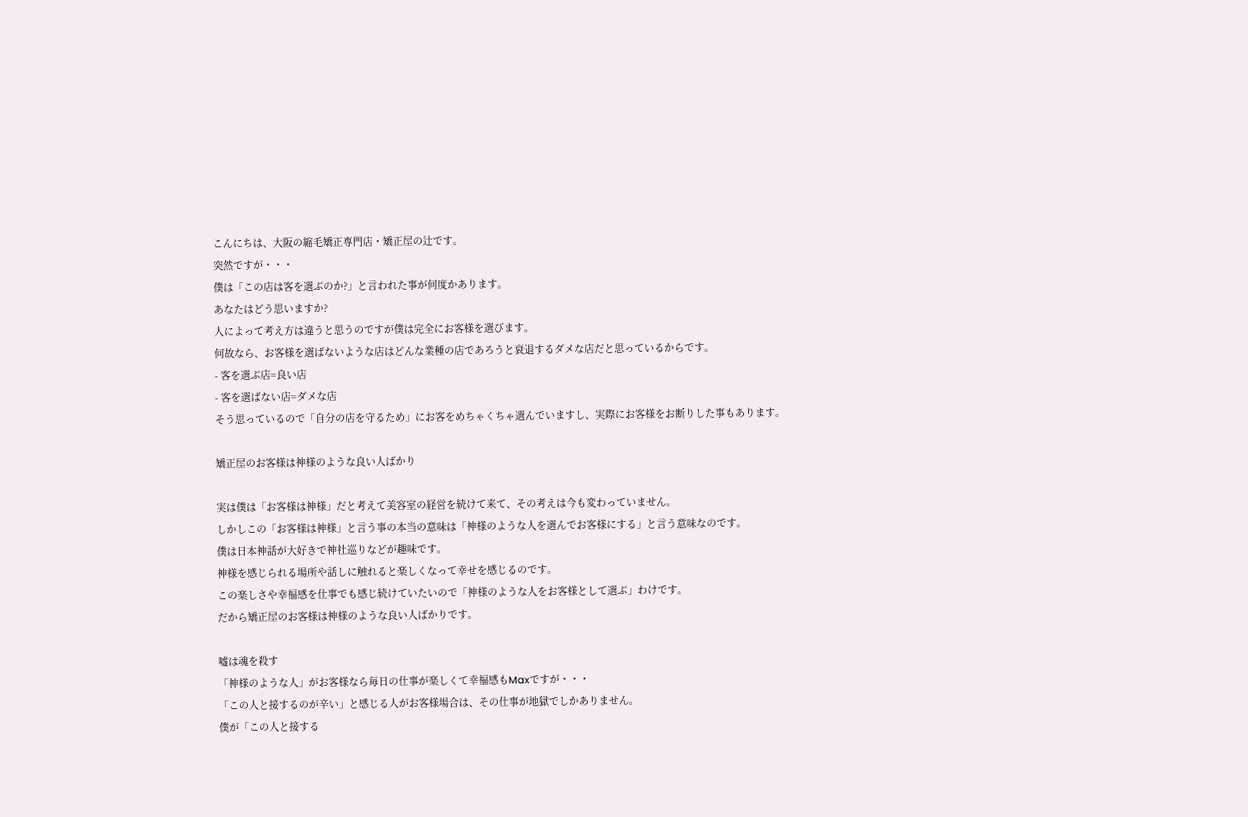こんにちは、大阪の縮毛矯正専門店・矯正屋の辻です。
突然ですが・・・
僕は「この店は客を選ぶのか?」と言われた事が何度かあります。
あなたはどう思いますか?
人によって考え方は違うと思うのですが僕は完全にお客様を選びます。
何故なら、お客様を選ばないような店はどんな業種の店であろうと衰退するダメな店だと思っているからです。
- 客を選ぶ店=良い店
- 客を選ばない店=ダメな店
そう思っているので「自分の店を守るため」にお客をめちゃくちゃ選んでいますし、実際にお客様をお断りした事もあります。

矯正屋のお客様は神様のような良い人ばかり

実は僕は「お客様は神様」だと考えて美容室の経営を続けて来て、その考えは今も変わっていません。
しかしこの「お客様は神様」と言う事の本当の意味は「神様のような人を選んでお客様にする」と言う意味なのです。
僕は日本神話が大好きで神社巡りなどが趣味です。
神様を感じられる場所や話しに触れると楽しくなって幸せを感じるのです。
この楽しさや幸福感を仕事でも感じ続けていたいので「神様のような人をお客様として選ぶ」わけです。
だから矯正屋のお客様は神様のような良い人ばかりです。

嘘は魂を殺す
「神様のような人」がお客様なら毎日の仕事が楽しくて幸福感もMaxですが・・・
「この人と接するのが辛い」と感じる人がお客様場合は、その仕事が地獄でしかありません。
僕が「この人と接する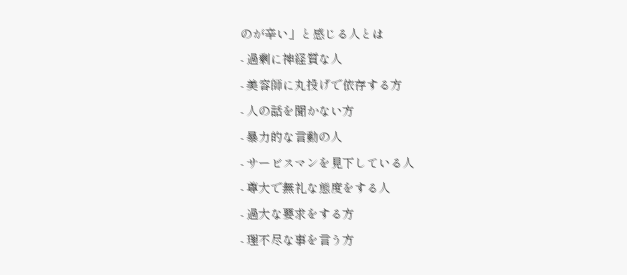のが辛い」と感じる人とは
- 過剰に神経質な人
- 美容師に丸投げで依存する方
- 人の話を聞かない方
- 暴力的な言動の人
- サービスマンを見下している人
- 尊大で無礼な態度をする人
- 過大な要求をする方
- 理不尽な事を言う方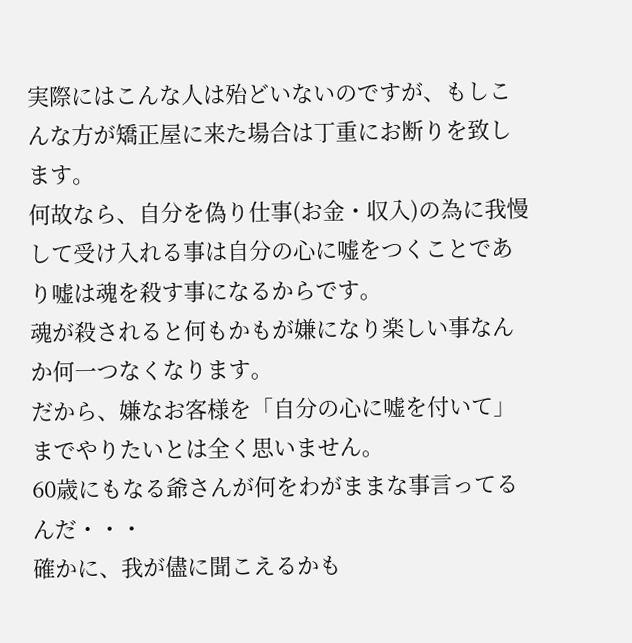実際にはこんな人は殆どいないのですが、もしこんな方が矯正屋に来た場合は丁重にお断りを致します。
何故なら、自分を偽り仕事(お金・収入)の為に我慢して受け入れる事は自分の心に嘘をつくことであり嘘は魂を殺す事になるからです。
魂が殺されると何もかもが嫌になり楽しい事なんか何一つなくなります。
だから、嫌なお客様を「自分の心に嘘を付いて」までやりたいとは全く思いません。
60歳にもなる爺さんが何をわがままな事言ってるんだ・・・
確かに、我が儘に聞こえるかも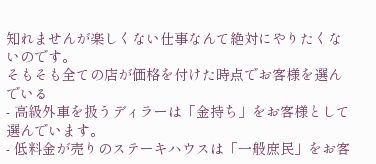知れませんが楽しくない仕事なんて絶対にやりたくないのです。
そもそも全ての店が価格を付けた時点でお客様を選んでいる
- 高級外車を扱うディラーは「金持ち」をお客様として選んでいます。
- 低料金が売りのステーキハウスは「一般庶民」をお客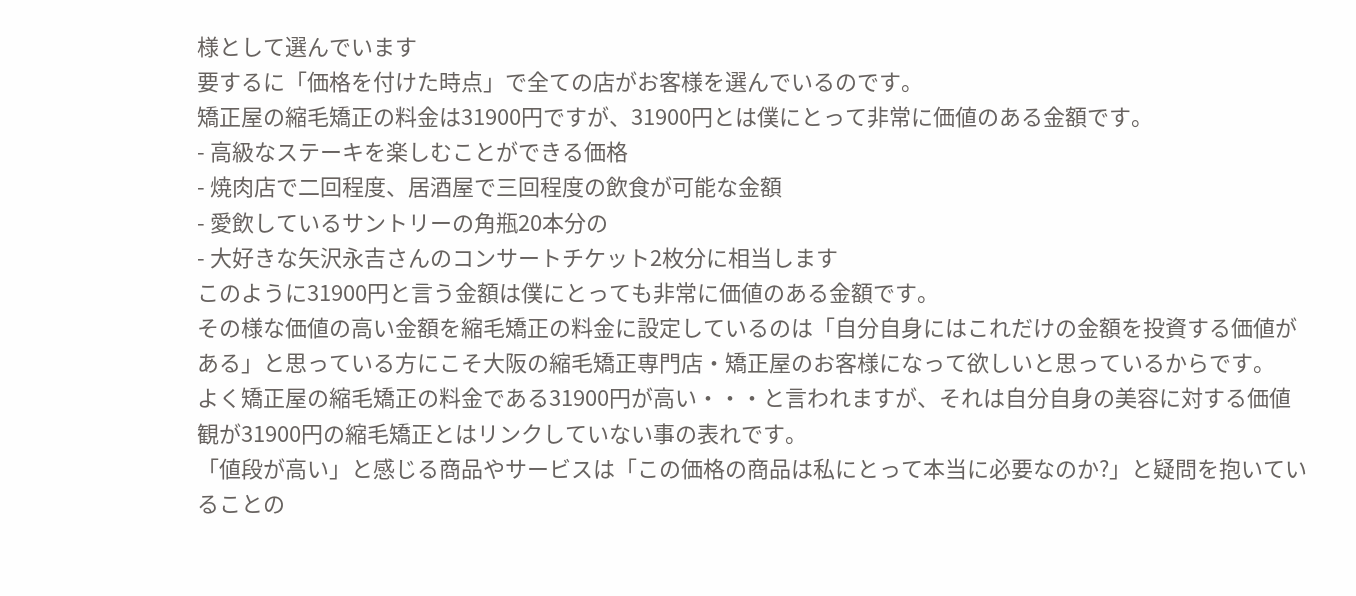様として選んでいます
要するに「価格を付けた時点」で全ての店がお客様を選んでいるのです。
矯正屋の縮毛矯正の料金は31900円ですが、31900円とは僕にとって非常に価値のある金額です。
- 高級なステーキを楽しむことができる価格
- 焼肉店で二回程度、居酒屋で三回程度の飲食が可能な金額
- 愛飲しているサントリーの角瓶20本分の
- 大好きな矢沢永吉さんのコンサートチケット2枚分に相当します
このように31900円と言う金額は僕にとっても非常に価値のある金額です。
その様な価値の高い金額を縮毛矯正の料金に設定しているのは「自分自身にはこれだけの金額を投資する価値がある」と思っている方にこそ大阪の縮毛矯正専門店・矯正屋のお客様になって欲しいと思っているからです。
よく矯正屋の縮毛矯正の料金である31900円が高い・・・と言われますが、それは自分自身の美容に対する価値観が31900円の縮毛矯正とはリンクしていない事の表れです。
「値段が高い」と感じる商品やサービスは「この価格の商品は私にとって本当に必要なのか?」と疑問を抱いていることの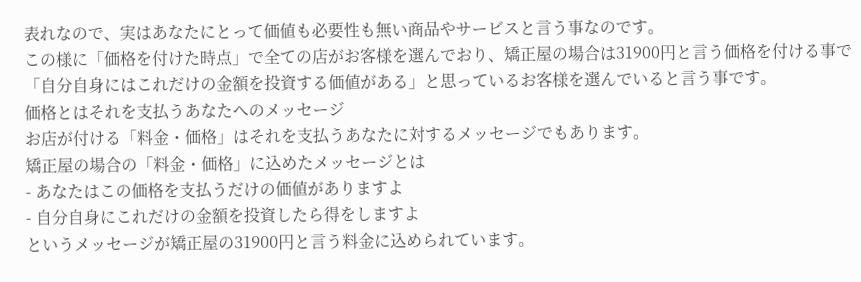表れなので、実はあなたにとって価値も必要性も無い商品やサービスと言う事なのです。
この様に「価格を付けた時点」で全ての店がお客様を選んでおり、矯正屋の場合は31900円と言う価格を付ける事で「自分自身にはこれだけの金額を投資する価値がある」と思っているお客様を選んでいると言う事です。
価格とはそれを支払うあなたへのメッセージ
お店が付ける「料金・価格」はそれを支払うあなたに対するメッセージでもあります。
矯正屋の場合の「料金・価格」に込めたメッセージとは
- あなたはこの価格を支払うだけの価値がありますよ
- 自分自身にこれだけの金額を投資したら得をしますよ
というメッセージが矯正屋の31900円と言う料金に込められています。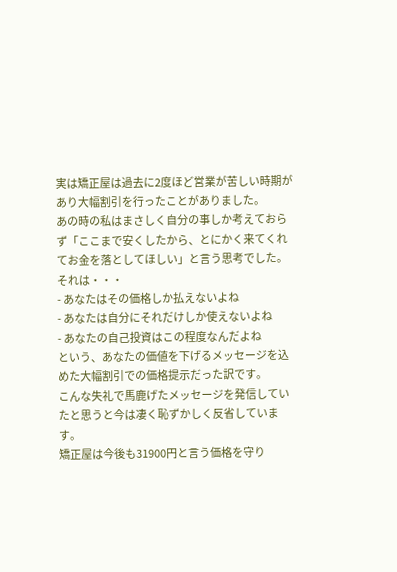実は矯正屋は過去に2度ほど営業が苦しい時期があり大幅割引を行ったことがありました。
あの時の私はまさしく自分の事しか考えておらず「ここまで安くしたから、とにかく来てくれてお金を落としてほしい」と言う思考でした。
それは・・・
- あなたはその価格しか払えないよね
- あなたは自分にそれだけしか使えないよね
- あなたの自己投資はこの程度なんだよね
という、あなたの価値を下げるメッセージを込めた大幅割引での価格提示だった訳です。
こんな失礼で馬鹿げたメッセージを発信していたと思うと今は凄く恥ずかしく反省しています。
矯正屋は今後も31900円と言う価格を守り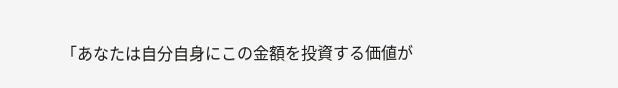「あなたは自分自身にこの金額を投資する価値が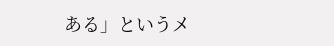ある」というメ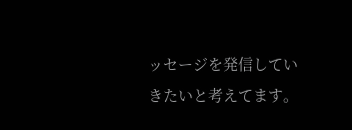ッセージを発信していきたいと考えてます。